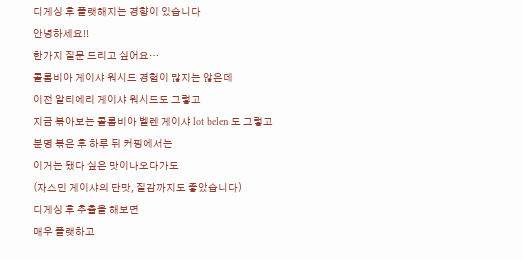디게싱 후 플랫해지는 경향이 있습니다
안녕하세요!!
한가지 질문 드리고 싶어요…
콜롬비아 게이샤 워시드 경험이 많지는 않은데
이전 알티에리 게이샤 워시드도 그렇고
지금 볶아보는 콜롬비아 벨렌 게이샤 lot belen 도 그렇고
분명 볶은 후 하루 뒤 커핑에서는
이거는 됐다 싶은 맛이나오다가도
(자스민 게이샤의 단맛, 질감까지도 좋았습니다)
디게싱 후 추출을 해보면
매우 플랫하고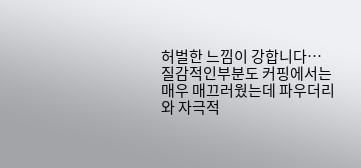허벌한 느낌이 강합니다…
질감적인부분도 커핑에서는 매우 매끄러웠는데 파우더리와 자극적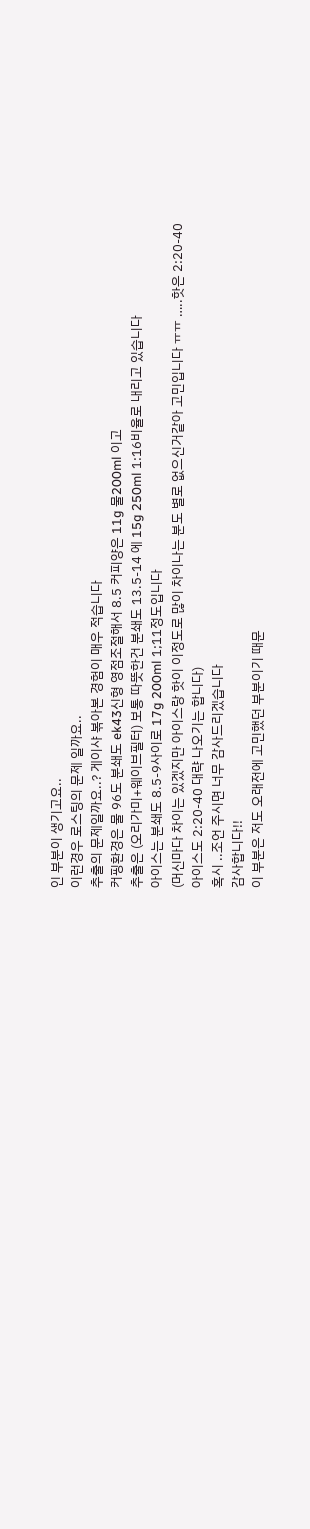인 부분이 생기고요..
이런경우 로스팅의 문제 일까요..
추출의 문제일까요..? 게이샤 볶아본 경험이 매우 적습니다
커핑환경은 물 96도 분쇄도 ek43신형 영점조절해서 8.5 커피양은 11g 물200ml 이고
추출은 (오리가미+웨이브필터) 보통 따뜻한건 분쇄도 13.5-14 에 15g 250ml 1:16비율로 내리고 있습니다
아이스는 분쇄도 8.5-9사이로 17g 200ml 1;11정도입니다
(머신마다 차이는 있겠지만 아이스랑 핫이 이정도로 많이 차이나는 분도 별로 없으신거같아 고민입니다 ㅠㅠ …..핫은 2:20-40
아이스도 2:20-40 대략 나오기는 합니다)
혹시 ..조언 주시면 너무 감사드리겠습니다
감사합니다!!
이 부분은 저도 오래전에 고민했던 부분이기 때문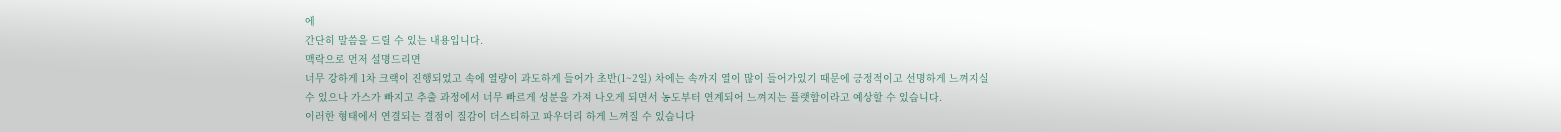에
간단히 말씀을 드릴 수 있는 내용입니다.
맥락으로 먼저 설명드리면
너무 강하게 1차 크랙이 진행되었고 속에 열량이 과도하게 들어가 초반(1~2일) 차에는 속까지 열이 많이 들어가있기 때문에 긍정적이고 선명하게 느껴지실 수 있으나 가스가 빠지고 추출 과정에서 너무 빠르게 성분을 가져 나오게 되면서 농도부터 연계되어 느껴지는 플랫함이라고 예상할 수 있습니다.
이러한 형태에서 연결되는 결점이 질감이 더스티하고 파우더리 하게 느껴질 수 있습니다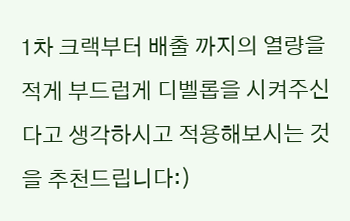1차 크랙부터 배출 까지의 열량을 적게 부드럽게 디벨롭을 시켜주신다고 생각하시고 적용해보시는 것을 추천드립니다:)